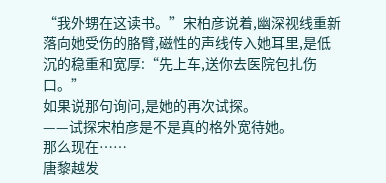“我外甥在这读书。”宋柏彦说着,幽深视线重新落向她受伤的胳臂,磁性的声线传入她耳里,是低沉的稳重和宽厚:“先上车,送你去医院包扎伤口。”
如果说那句询问,是她的再次试探。
——试探宋柏彦是不是真的格外宽待她。
那么现在……
唐黎越发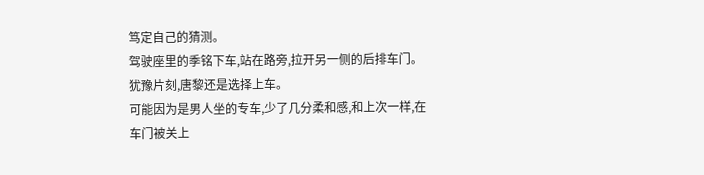笃定自己的猜测。
驾驶座里的季铭下车,站在路旁,拉开另一侧的后排车门。
犹豫片刻,唐黎还是选择上车。
可能因为是男人坐的专车,少了几分柔和感,和上次一样,在车门被关上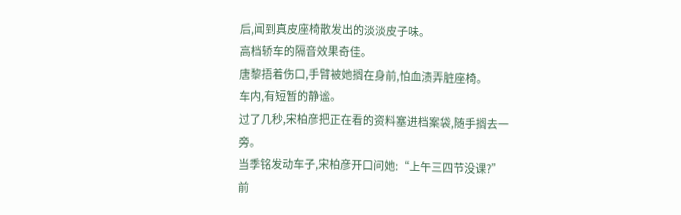后,闻到真皮座椅散发出的淡淡皮子味。
高档轿车的隔音效果奇佳。
唐黎捂着伤口,手臂被她搁在身前,怕血渍弄脏座椅。
车内,有短暂的静谧。
过了几秒,宋柏彦把正在看的资料塞进档案袋,随手搁去一旁。
当季铭发动车子,宋柏彦开口问她:“上午三四节没课?”
前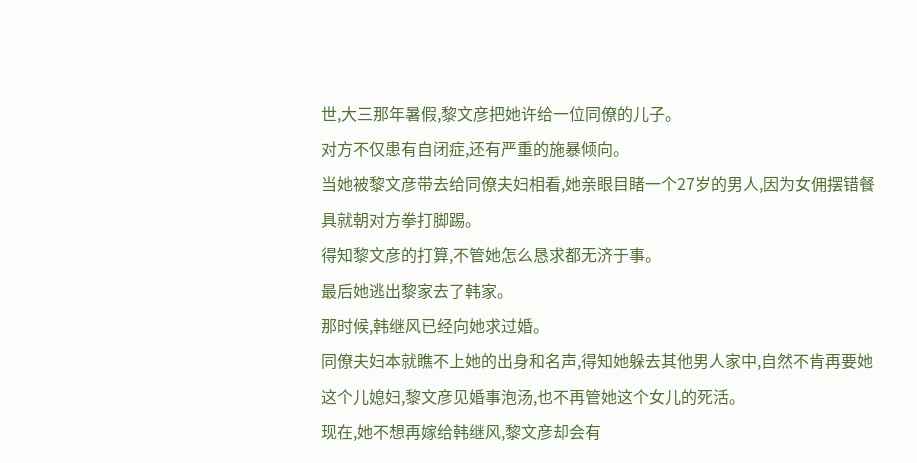世,大三那年暑假,黎文彦把她许给一位同僚的儿子。
对方不仅患有自闭症,还有严重的施暴倾向。
当她被黎文彦带去给同僚夫妇相看,她亲眼目睹一个27岁的男人,因为女佣摆错餐具就朝对方拳打脚踢。
得知黎文彦的打算,不管她怎么恳求都无济于事。
最后她逃出黎家去了韩家。
那时候,韩继风已经向她求过婚。
同僚夫妇本就瞧不上她的出身和名声,得知她躲去其他男人家中,自然不肯再要她这个儿媳妇,黎文彦见婚事泡汤,也不再管她这个女儿的死活。
现在,她不想再嫁给韩继风,黎文彦却会有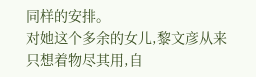同样的安排。
对她这个多余的女儿,黎文彦从来只想着物尽其用,自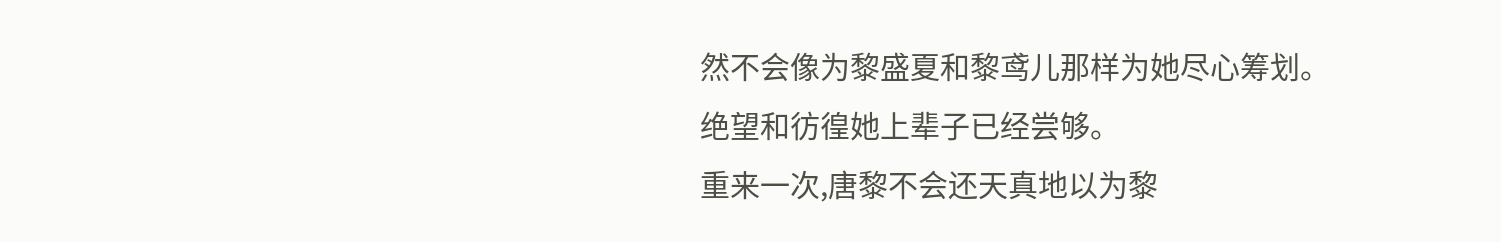然不会像为黎盛夏和黎鸢儿那样为她尽心筹划。
绝望和彷徨她上辈子已经尝够。
重来一次,唐黎不会还天真地以为黎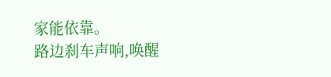家能依靠。
路边刹车声响,唤醒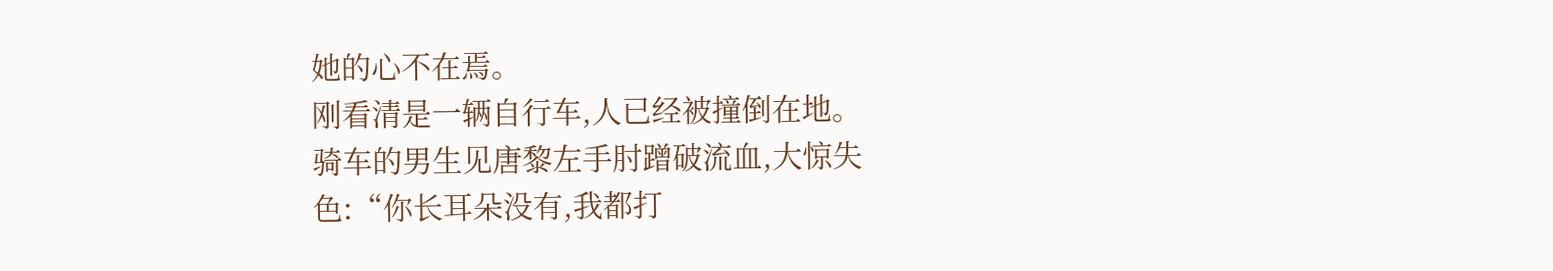她的心不在焉。
刚看清是一辆自行车,人已经被撞倒在地。
骑车的男生见唐黎左手肘蹭破流血,大惊失色:“你长耳朵没有,我都打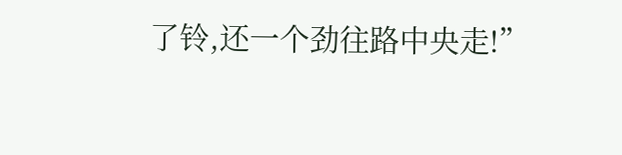了铃,还一个劲往路中央走!”